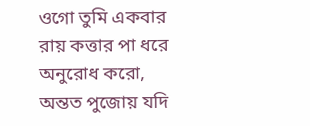ওগো তুমি একবার রায় কত্তার পা ধরে অনুরোধ করো, অন্তত পুজোয় যদি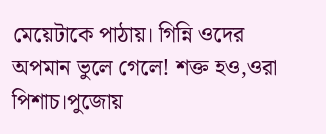মেয়েটাকে পাঠায়। গিন্নি ওদের অপমান ভুলে গেলে! শক্ত হও,ওরা পিশাচ।পুজোয়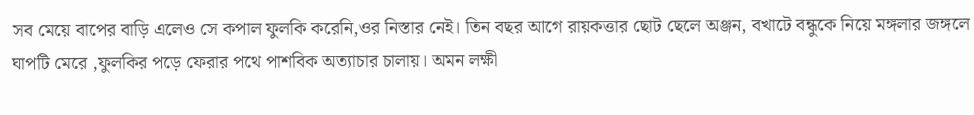সব মেয়ে বাপের বাড়ি এলেও সে কপাল ফুলকি করেনি,ওর নিস্তার নেই। তিন বছর আগে রায়কত্তার ছোট ছেলে অঞ্জন, বখাটে বন্ধুকে নিয়ে মঙ্গলার জঙ্গলে ঘাপটি মেরে ,ফুলকির পড়ে ফেরার পথে পাশবিক অত্যাচার চালায়। অমন লক্ষী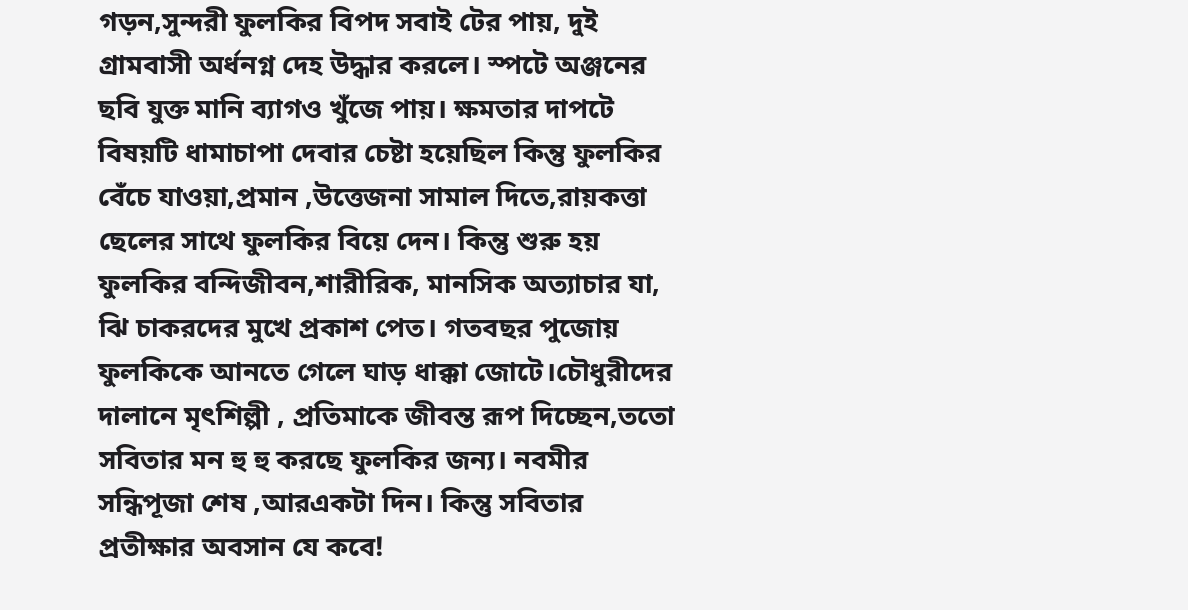গড়ন,সুন্দরী ফুলকির বিপদ সবাই টের পায়, দুই গ্রামবাসী অর্ধনগ্ন দেহ উদ্ধার করলে। স্পটে অঞ্জনের ছবি যুক্ত মানি ব্যাগও খুঁজে পায়। ক্ষমতার দাপটে বিষয়টি ধামাচাপা দেবার চেষ্টা হয়েছিল কিন্তু ফুলকির বেঁচে যাওয়া,প্রমান ,উত্তেজনা সামাল দিতে,রায়কত্তা ছেলের সাথে ফুলকির বিয়ে দেন। কিন্তু শুরু হয় ফুলকির বন্দিজীবন,শারীরিক, মানসিক অত্যাচার যা, ঝি চাকরদের মুখে প্রকাশ পেত। গতবছর পুজোয় ফুলকিকে আনতে গেলে ঘাড় ধাক্কা জোটে।চৌধুরীদের দালানে মৃৎশিল্পী , প্রতিমাকে জীবন্ত রূপ দিচ্ছেন,ততো সবিতার মন হু হু করছে ফুলকির জন্য। নবমীর সন্ধিপূজা শেষ ,আরএকটা দিন। কিন্তু সবিতার প্রতীক্ষার অবসান যে কবে!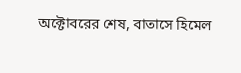অক্টোবরের শেষ, বাতাসে হিমেল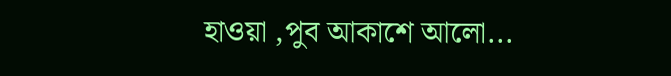হাওয়া ,পুব আকাশে আলো...